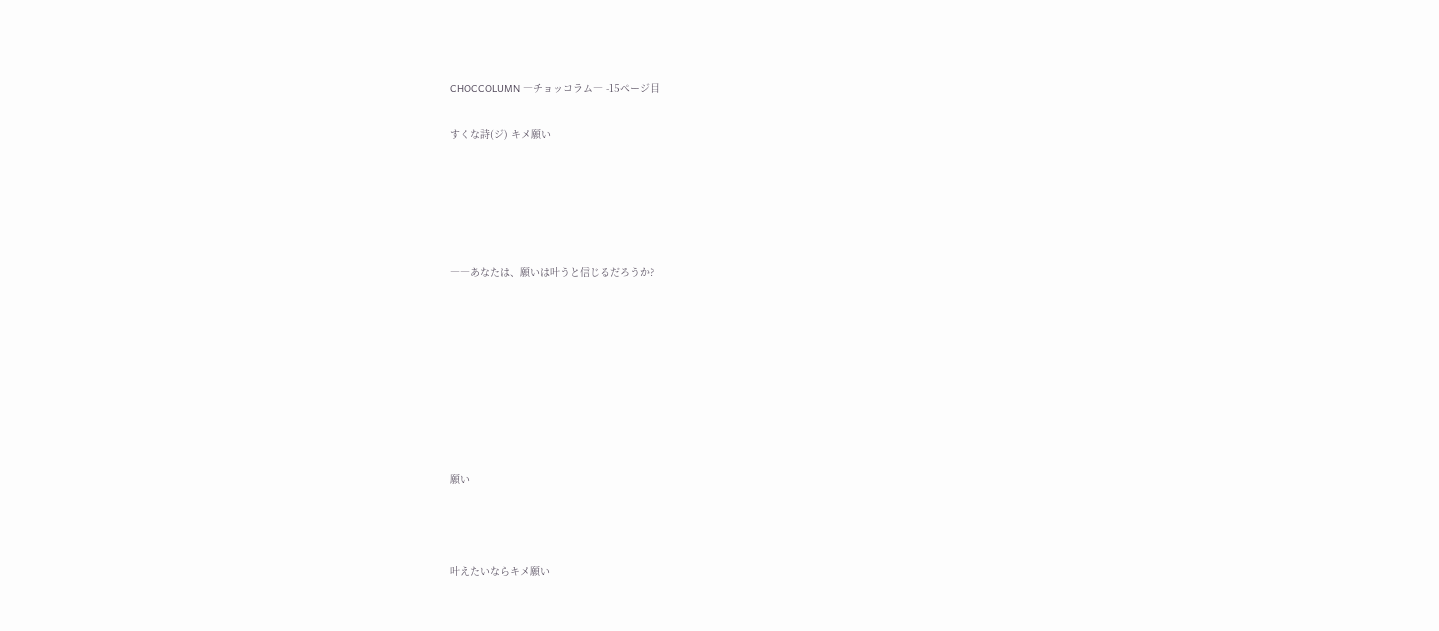CHOCCOLUMN ―チョッコラム― -15ページ目

すくな詩(ジ) キメ願い





――あなたは、願いは叶うと信じるだろうか?








願い



叶えたいならキメ願い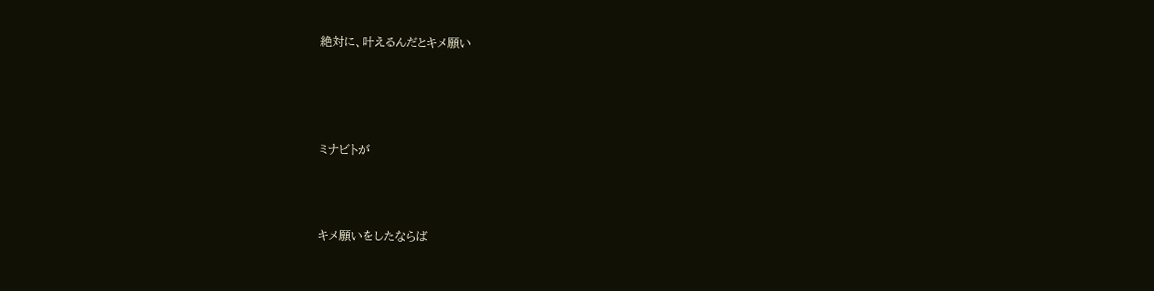絶対に、叶えるんだとキメ願い




ミナビトが



キメ願いをしたならば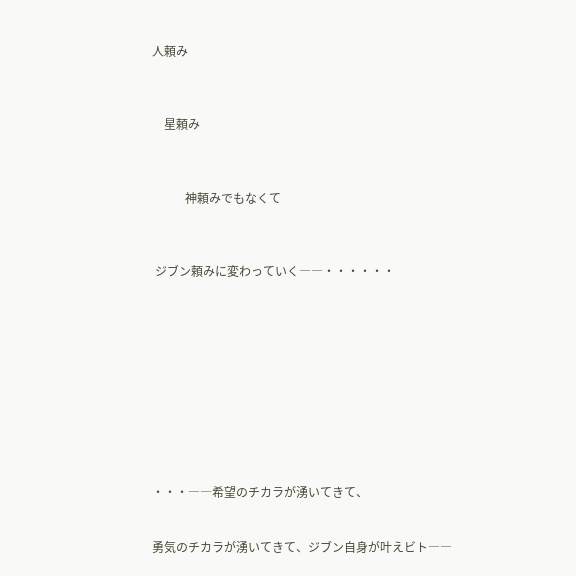人頼み



    星頼み



           神頼みでもなくて



 ジブン頼みに変わっていく――・・・・・・











・・・――希望のチカラが湧いてきて、


勇気のチカラが湧いてきて、ジブン自身が叶えビト――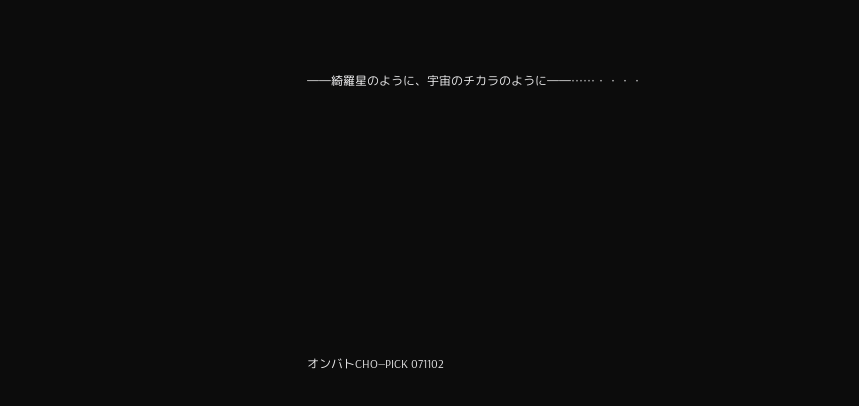――綺羅星のように、宇宙のチカラのように――……・・・・











オンバトCHO―PICK 071102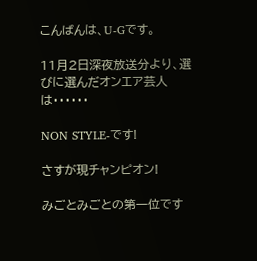こんばんは、U-Gです。

11月2日深夜放送分より、選びに選んだオンエア芸人は・・・・・・

NON STYLE-です!

さすが現チャンピオン!

みごとみごとの第一位です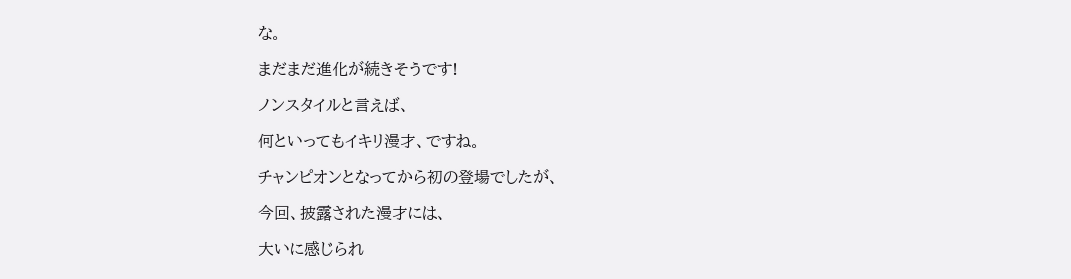な。

まだまだ進化が続きそうです!

ノンスタイルと言えば、

何といってもイキリ漫才、ですね。

チャンピオンとなってから初の登場でしたが、

今回、披露された漫才には、

大いに感じられ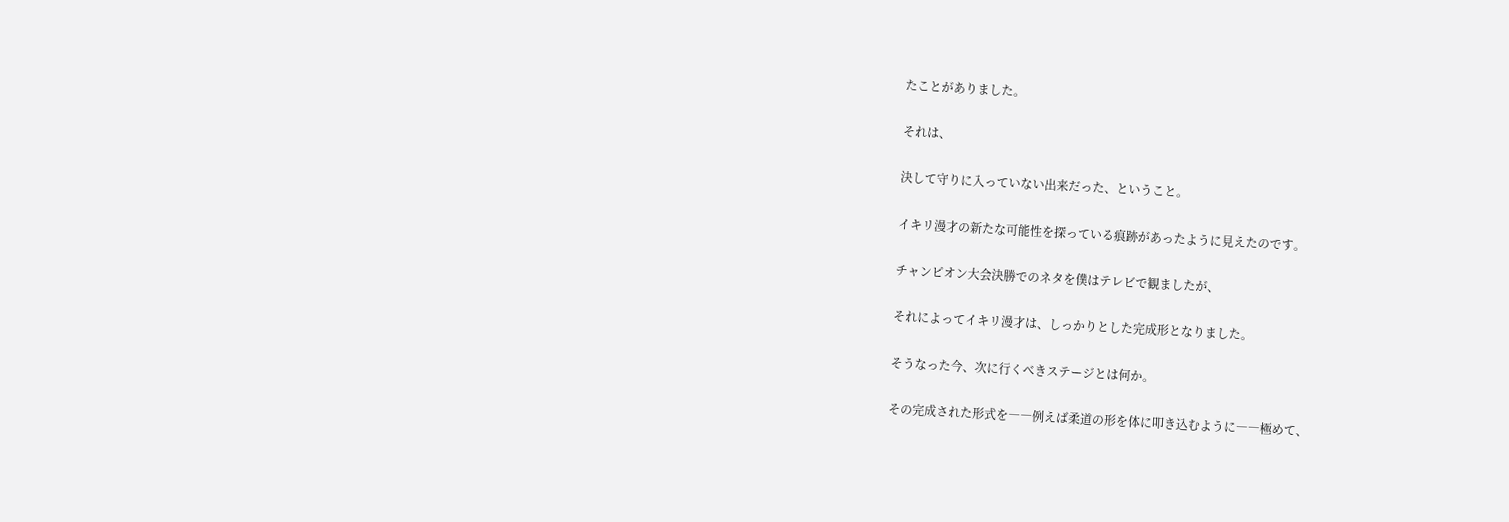たことがありました。

それは、

決して守りに入っていない出来だった、ということ。

イキリ漫才の新たな可能性を探っている痕跡があったように見えたのです。

チャンピオン大会決勝でのネタを僕はテレビで観ましたが、

それによってイキリ漫才は、しっかりとした完成形となりました。

そうなった今、次に行くべきステージとは何か。

その完成された形式を――例えば柔道の形を体に叩き込むように――極めて、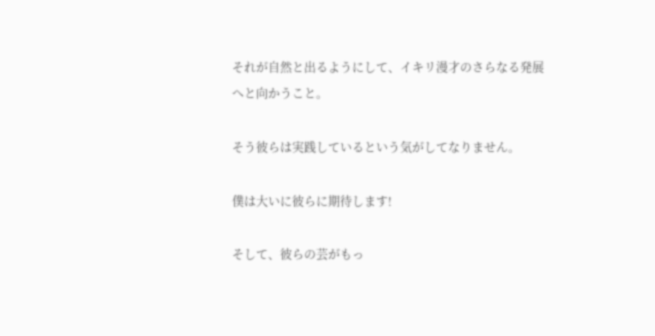それが自然と出るようにして、イキリ漫才のさらなる発展へと向かうこと。

そう彼らは実践しているという気がしてなりません。

僕は大いに彼らに期待します!

そして、彼らの芸がもっ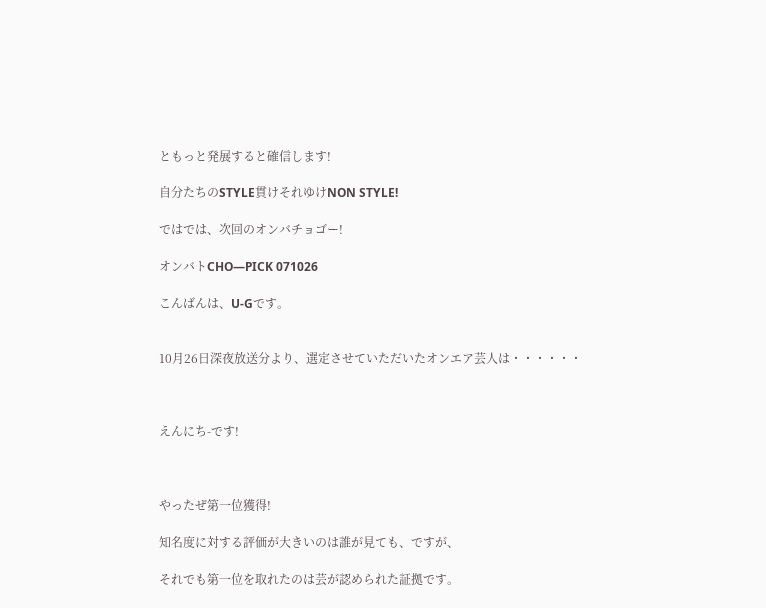ともっと発展すると確信します!

自分たちのSTYLE貫けそれゆけNON STYLE!

ではでは、次回のオンバチョゴー!

オンバトCHO―PICK 071026

こんばんは、U-Gです。


10月26日深夜放送分より、選定させていただいたオンエア芸人は・・・・・・



えんにち-です!



やったぜ第一位獲得!

知名度に対する評価が大きいのは誰が見ても、ですが、

それでも第一位を取れたのは芸が認められた証拠です。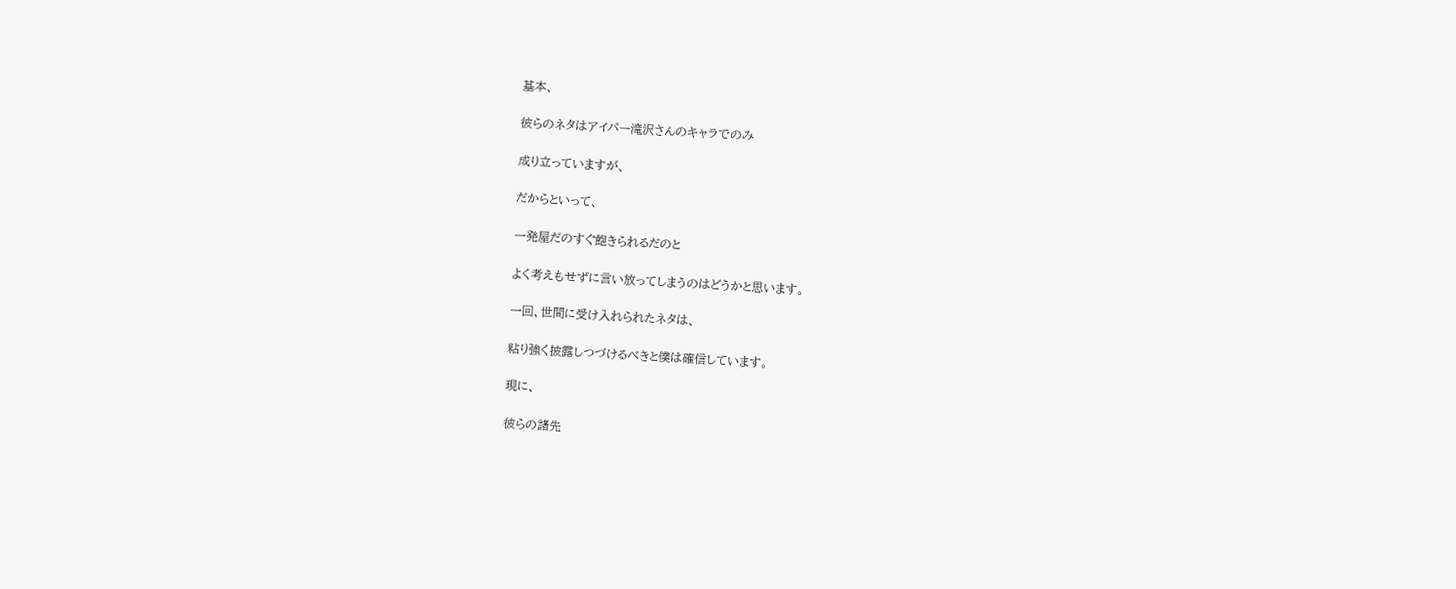基本、

彼らのネタはアイパー滝沢さんのキャラでのみ

成り立っていますが、

だからといって、

一発屋だのすぐ飽きられるだのと

よく考えもせずに言い放ってしまうのはどうかと思います。

一回、世間に受け入れられたネタは、

粘り強く披露しつづけるべきと僕は確信しています。

現に、

彼らの諸先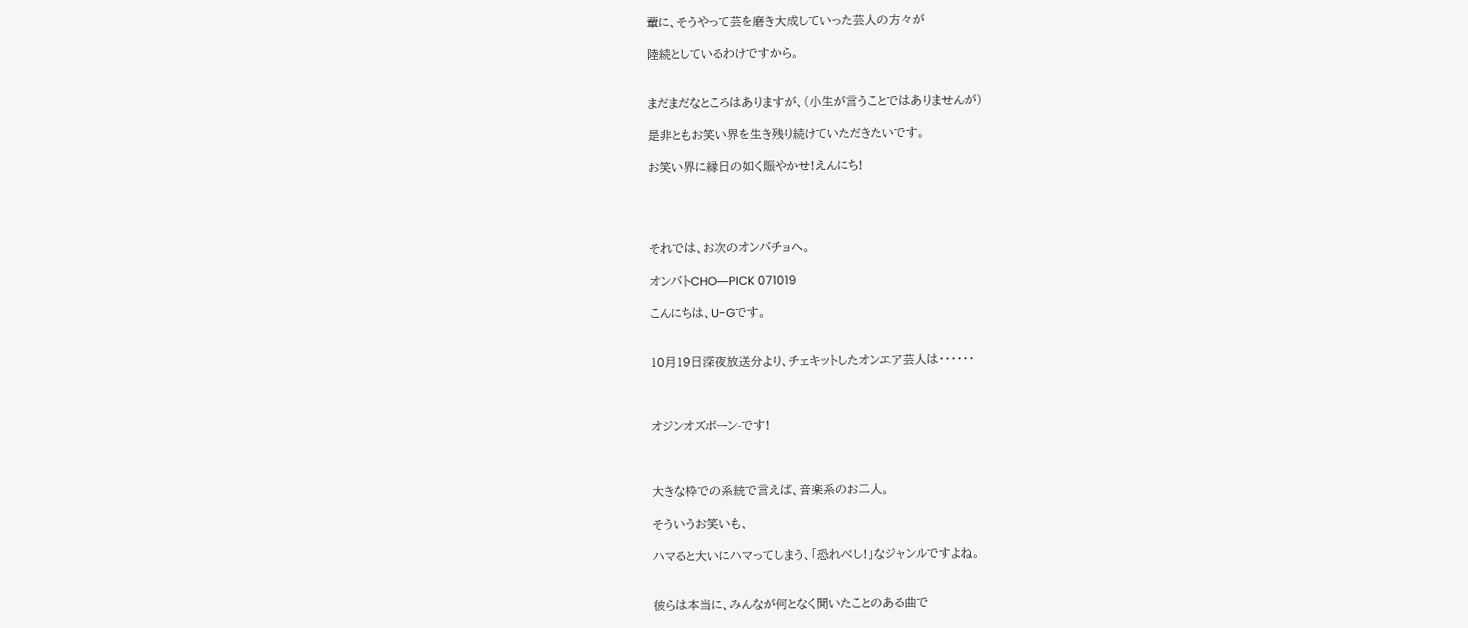輩に、そうやって芸を磨き大成していった芸人の方々が

陸続としているわけですから。


まだまだなところはありますが、(小生が言うことではありませんが)

是非ともお笑い界を生き残り続けていただきたいです。

お笑い界に縁日の如く賑やかせ!えんにち!




それでは、お次のオンバチョへ。

オンバトCHO―PICK 071019

こんにちは、U-Gです。


10月19日深夜放送分より、チェキットしたオンエア芸人は・・・・・・



オジンオズボーン-です!



大きな枠での系統で言えば、音楽系のお二人。

そういうお笑いも、

ハマると大いにハマってしまう、「恐れべし!」なジャンルですよね。


彼らは本当に、みんなが何となく聞いたことのある曲で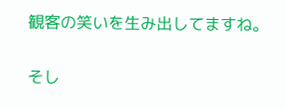観客の笑いを生み出してますね。

そし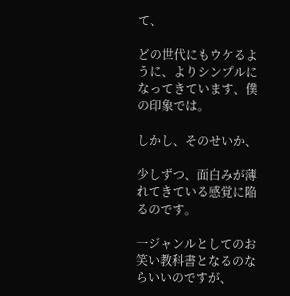て、

どの世代にもウケるように、よりシンプルになってきています、僕の印象では。

しかし、そのせいか、

少しずつ、面白みが薄れてきている感覚に陥るのです。

一ジャンルとしてのお笑い教科書となるのならいいのですが、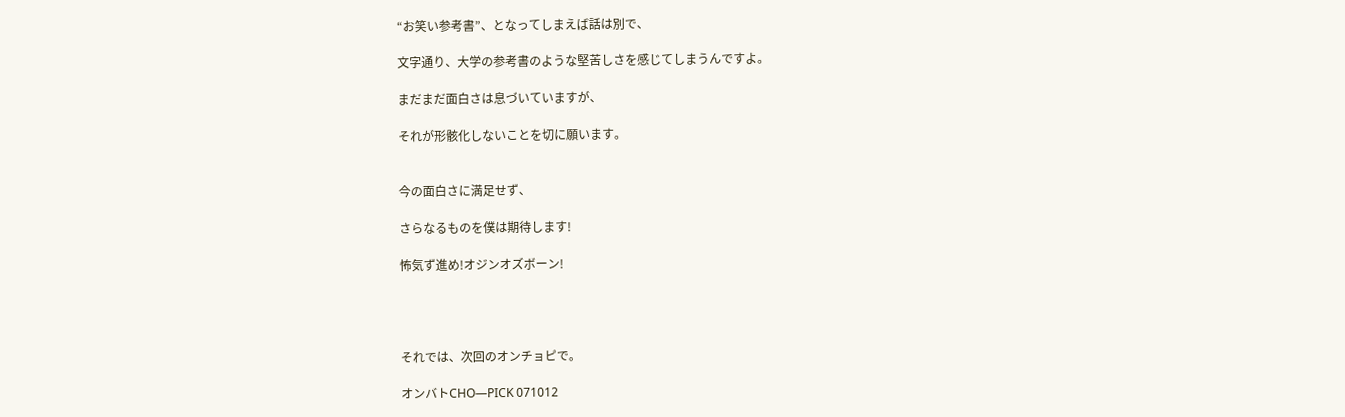“お笑い参考書”、となってしまえば話は別で、

文字通り、大学の参考書のような堅苦しさを感じてしまうんですよ。

まだまだ面白さは息づいていますが、

それが形骸化しないことを切に願います。


今の面白さに満足せず、

さらなるものを僕は期待します!

怖気ず進め!オジンオズボーン!




それでは、次回のオンチョピで。

オンバトCHO―PICK 071012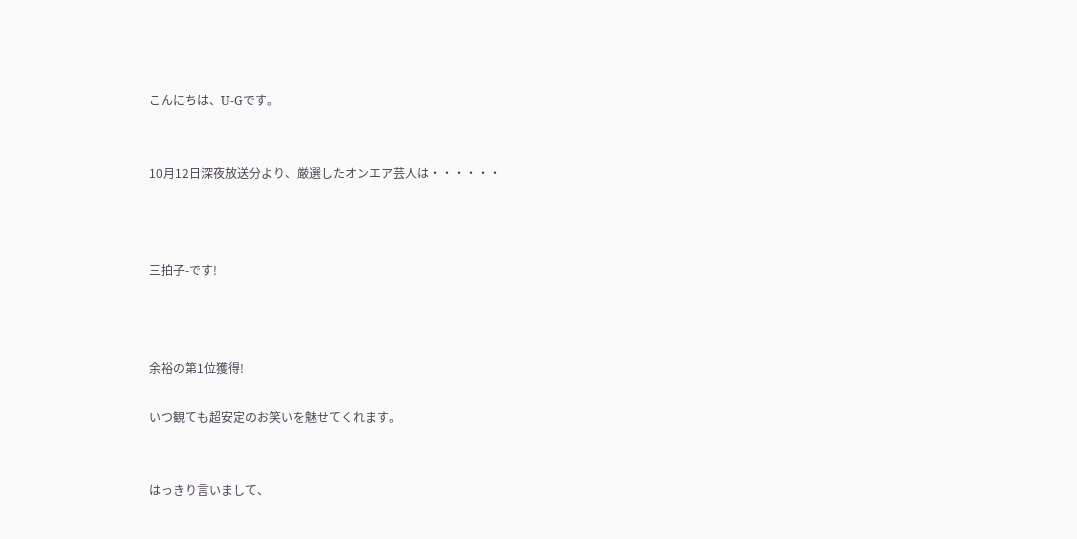こんにちは、U-Gです。


10月12日深夜放送分より、厳選したオンエア芸人は・・・・・・



三拍子-です!



余裕の第1位獲得!

いつ観ても超安定のお笑いを魅せてくれます。


はっきり言いまして、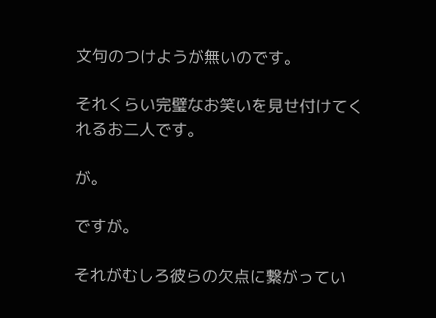文句のつけようが無いのです。

それくらい完璧なお笑いを見せ付けてくれるお二人です。

が。

ですが。

それがむしろ彼らの欠点に繋がってい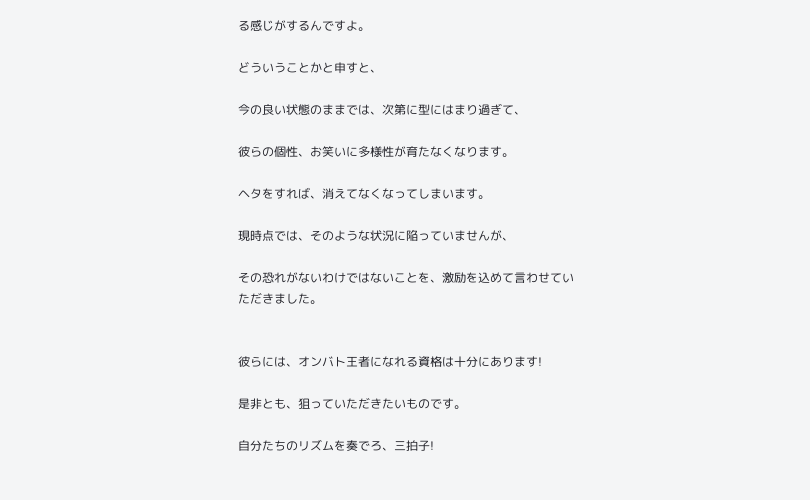る感じがするんですよ。

どういうことかと申すと、

今の良い状態のままでは、次第に型にはまり過ぎて、

彼らの個性、お笑いに多様性が育たなくなります。

ヘタをすれば、消えてなくなってしまいます。

現時点では、そのような状況に陥っていませんが、

その恐れがないわけではないことを、激励を込めて言わせていただきました。


彼らには、オンバト王者になれる資格は十分にあります!

是非とも、狙っていただきたいものです。

自分たちのリズムを奏でろ、三拍子!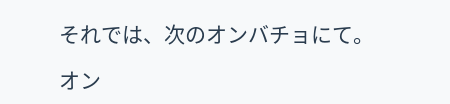それでは、次のオンバチョにて。

オン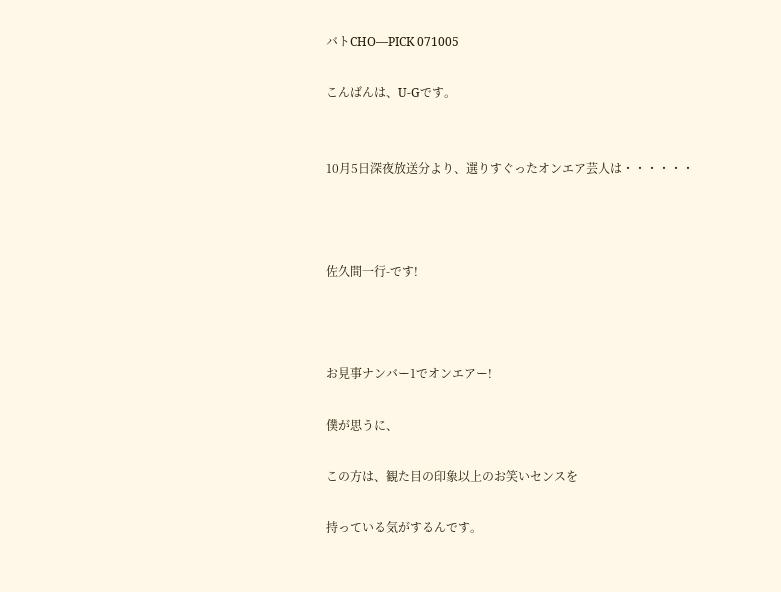バトCHO―PICK 071005

こんばんは、U-Gです。


10月5日深夜放送分より、選りすぐったオンエア芸人は・・・・・・



佐久間一行-です!



お見事ナンバー1でオンエアー!

僕が思うに、

この方は、観た目の印象以上のお笑いセンスを

持っている気がするんです。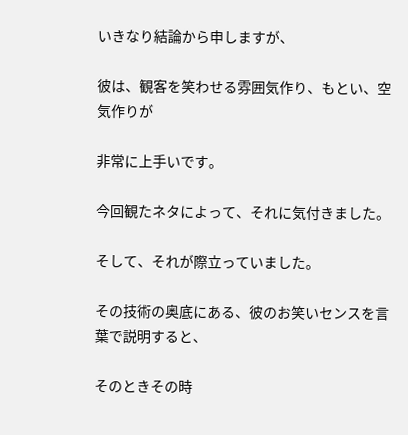いきなり結論から申しますが、

彼は、観客を笑わせる雰囲気作り、もとい、空気作りが

非常に上手いです。

今回観たネタによって、それに気付きました。

そして、それが際立っていました。

その技術の奥底にある、彼のお笑いセンスを言葉で説明すると、

そのときその時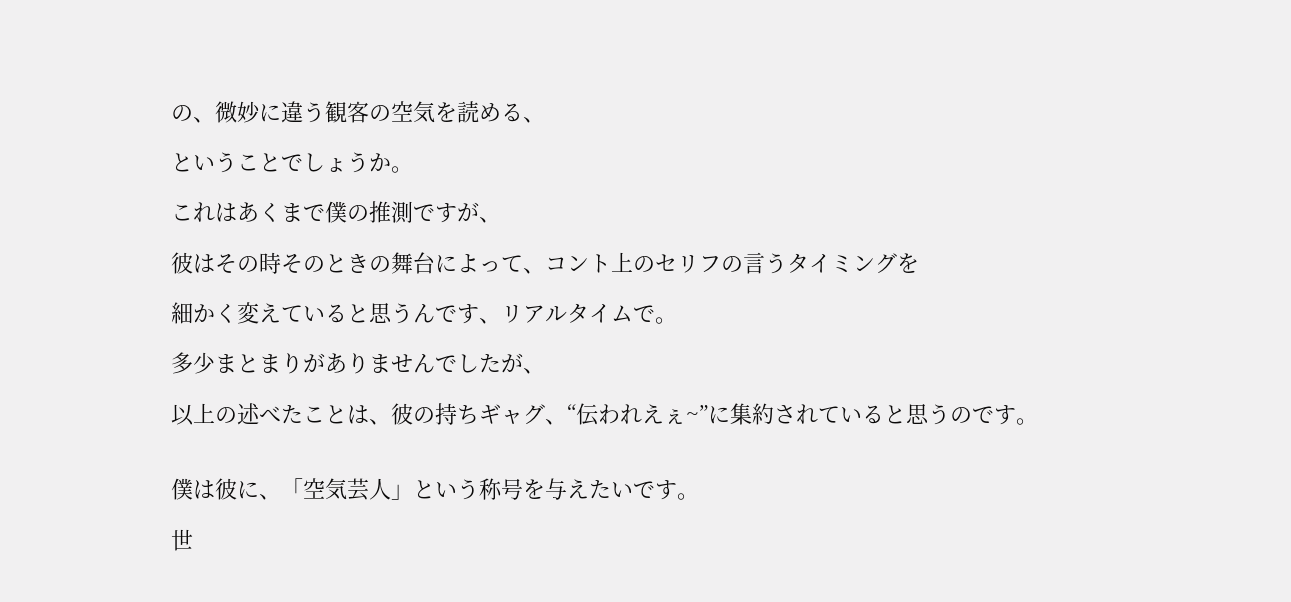の、微妙に違う観客の空気を読める、

ということでしょうか。

これはあくまで僕の推測ですが、

彼はその時そのときの舞台によって、コント上のセリフの言うタイミングを

細かく変えていると思うんです、リアルタイムで。

多少まとまりがありませんでしたが、

以上の述べたことは、彼の持ちギャグ、“伝われえぇ~”に集約されていると思うのです。


僕は彼に、「空気芸人」という称号を与えたいです。

世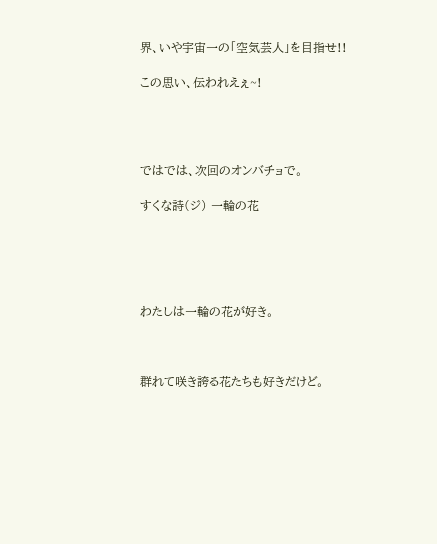界、いや宇宙一の「空気芸人」を目指せ!!

この思い、伝われえぇ~!




ではでは、次回のオンバチョで。

すくな詩(ジ) 一輪の花





わたしは一輪の花が好き。



群れて咲き誇る花たちも好きだけど。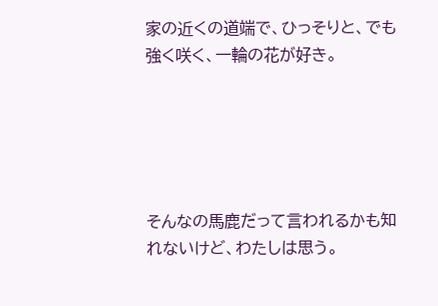家の近くの道端で、ひっそりと、でも強く咲く、一輪の花が好き。





そんなの馬鹿だって言われるかも知れないけど、わたしは思う。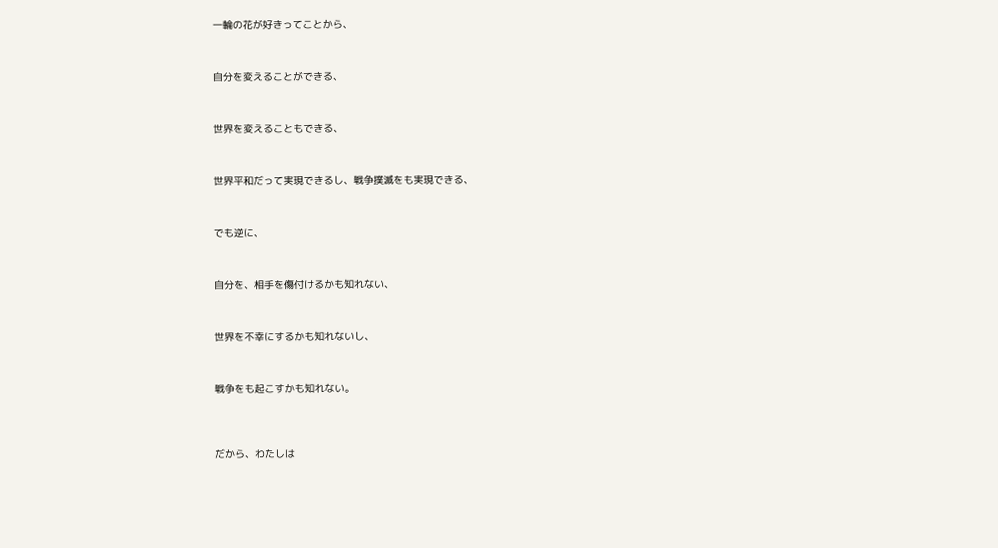一輪の花が好きってことから、



自分を変えることができる、



世界を変えることもできる、



世界平和だって実現できるし、戦争撲滅をも実現できる、



でも逆に、



自分を、相手を傷付けるかも知れない、



世界を不幸にするかも知れないし、



戦争をも起こすかも知れない。




だから、わたしは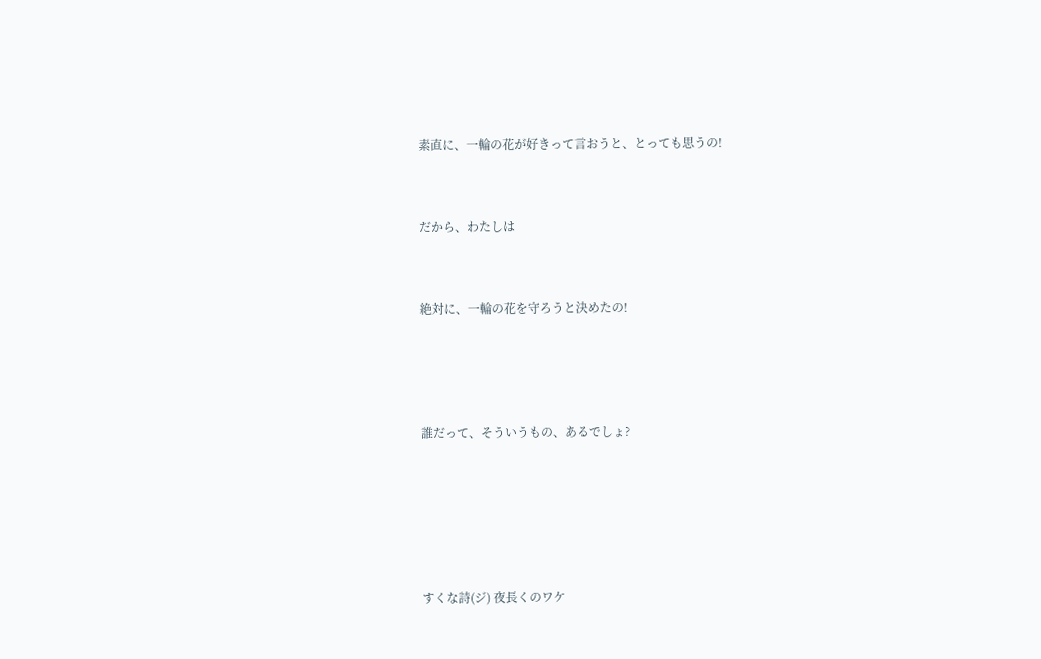素直に、一輪の花が好きって言おうと、とっても思うの!



だから、わたしは



絶対に、一輪の花を守ろうと決めたの!





誰だって、そういうもの、あるでしょ?







すくな詩(ジ) 夜長くのワケ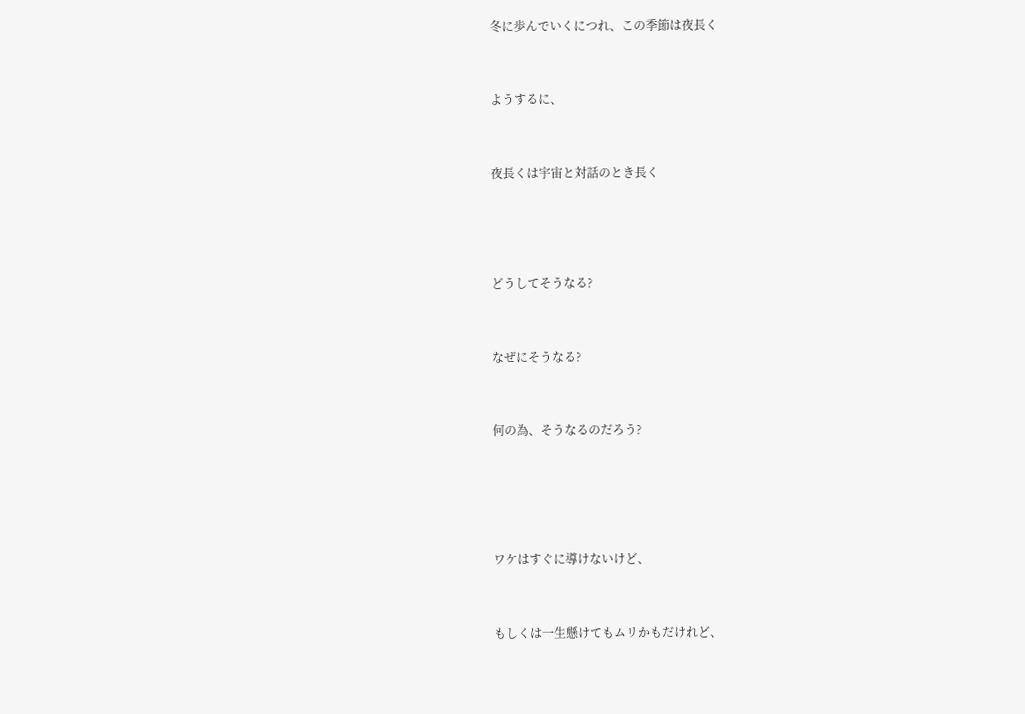冬に歩んでいくにつれ、この季節は夜長く



ようするに、



夜長くは宇宙と対話のとき長く





どうしてそうなる?



なぜにそうなる?



何の為、そうなるのだろう?






ワケはすぐに導けないけど、



もしくは一生懸けてもムリかもだけれど、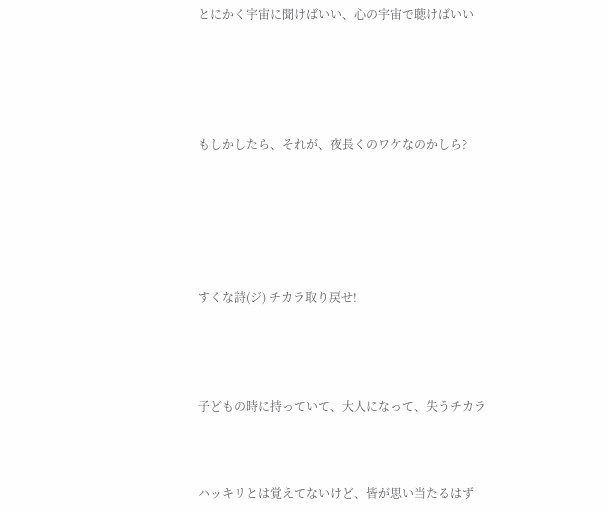とにかく宇宙に聞けばいい、心の宇宙で聴けばいい





もしかしたら、それが、夜長くのワケなのかしら?






すくな詩(ジ) チカラ取り戻せ!




子どもの時に持っていて、大人になって、失うチカラ



ハッキリとは覚えてないけど、皆が思い当たるはず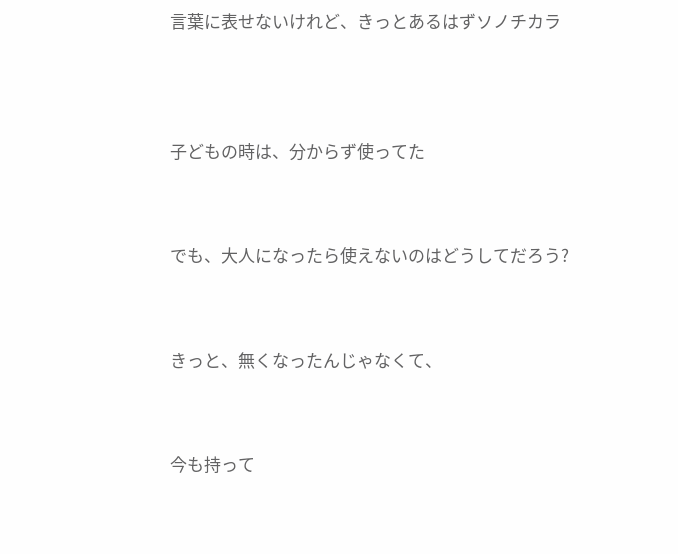言葉に表せないけれど、きっとあるはずソノチカラ




子どもの時は、分からず使ってた



でも、大人になったら使えないのはどうしてだろう?



きっと、無くなったんじゃなくて、



今も持って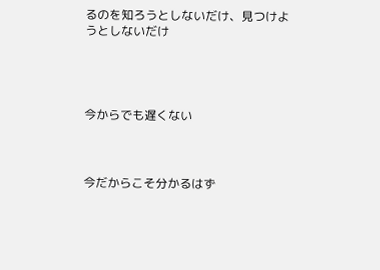るのを知ろうとしないだけ、見つけようとしないだけ




今からでも遅くない



今だからこそ分かるはず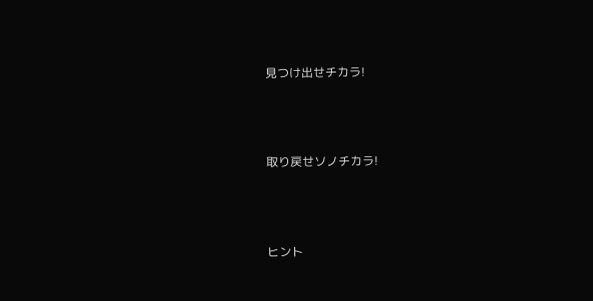見つけ出せチカラ!



取り戻せソノチカラ!



ヒント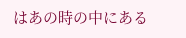はあの時の中にある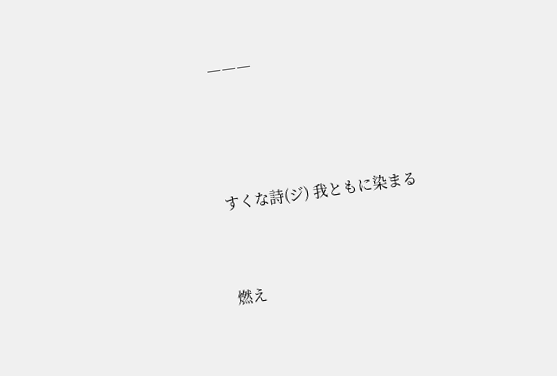―――






すくな詩(ジ) 我ともに染まる




燃え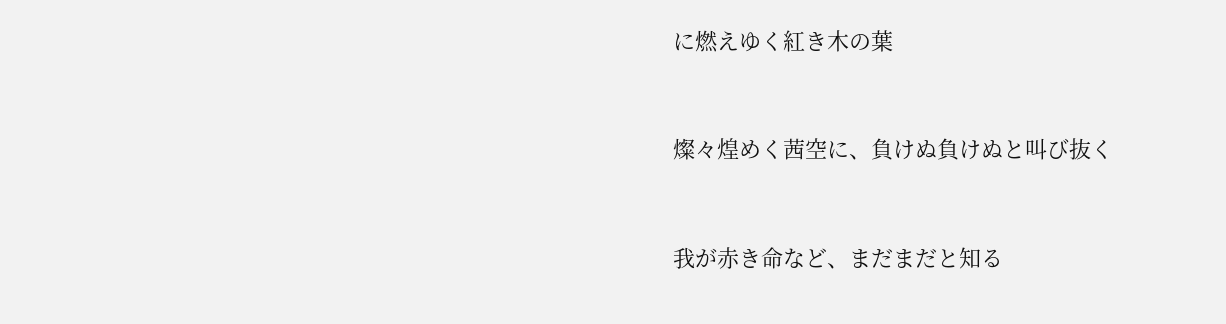に燃えゆく紅き木の葉


燦々煌めく茜空に、負けぬ負けぬと叫び抜く


我が赤き命など、まだまだと知る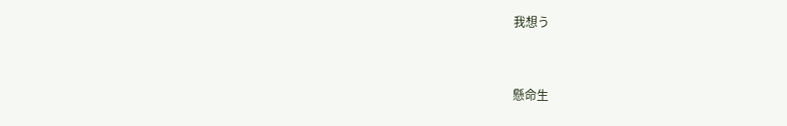我想う


懸命生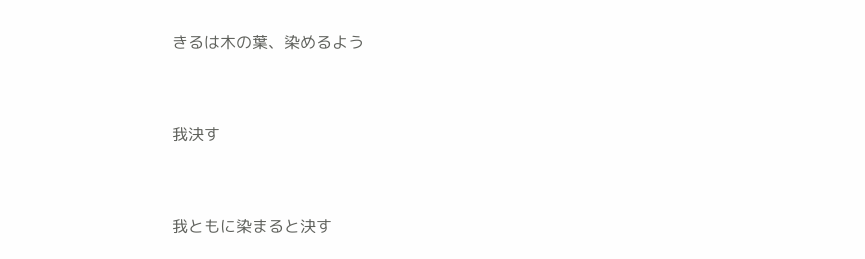きるは木の葉、染めるよう


我決す


我ともに染まると決す